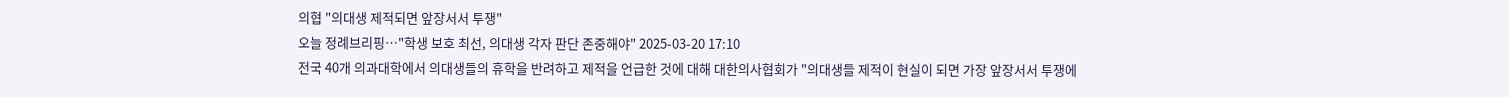의협 "의대생 제적되면 앞장서서 투쟁"
오늘 정례브리핑…"학생 보호 최선, 의대생 각자 판단 존중해야" 2025-03-20 17:10
전국 40개 의과대학에서 의대생들의 휴학을 반려하고 제적을 언급한 것에 대해 대한의사협회가 "의대생들 제적이 현실이 되면 가장 앞장서서 투쟁에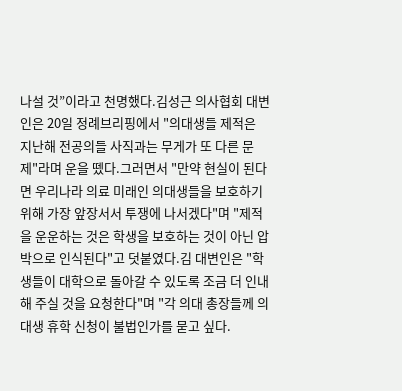나설 것”이라고 천명했다.김성근 의사협회 대변인은 20일 정례브리핑에서 "의대생들 제적은 지난해 전공의들 사직과는 무게가 또 다른 문제"라며 운을 뗐다.그러면서 "만약 현실이 된다면 우리나라 의료 미래인 의대생들을 보호하기 위해 가장 앞장서서 투쟁에 나서겠다"며 "제적을 운운하는 것은 학생을 보호하는 것이 아닌 압박으로 인식된다"고 덧붙였다.김 대변인은 "학생들이 대학으로 돌아갈 수 있도록 조금 더 인내해 주실 것을 요청한다"며 "각 의대 총장들께 의대생 휴학 신청이 불법인가를 묻고 싶다.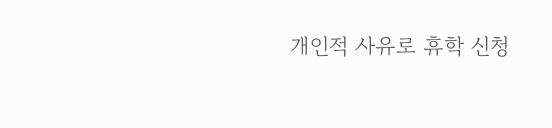개인적 사유로 휴학 신청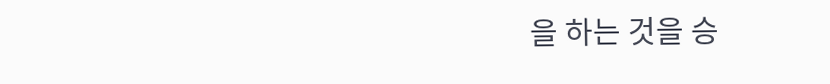을 하는 것을 승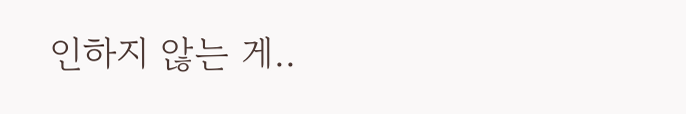인하지 않는 게..